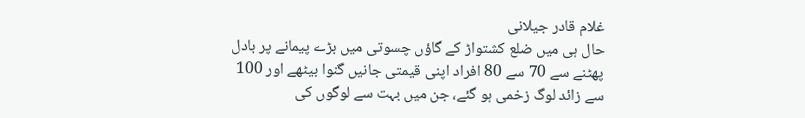غلام قادر جیلانی
حال ہی میں ضلع کشتواڑ کے گاؤں چسوتی میں بڑے پیمانے پر بادل پھٹنے سے 70 سے 80 افراد اپنی قیمتی جانیں گنوا بیٹھے اور 100 سے زائد لوگ زخمی ہو گئے، جن میں بہت سے لوگوں کی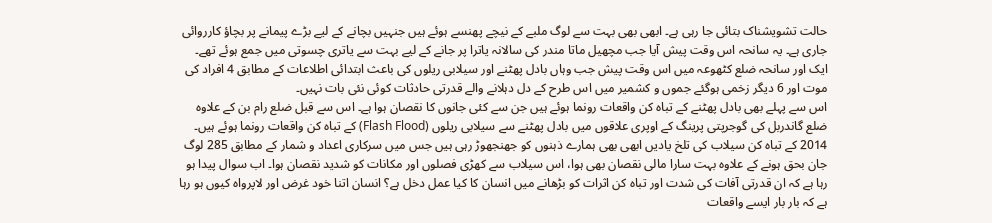حالت تشویشناک بتائی جا رہی ہے۔ ابھی بھی بہت سے لوگ ملبے کے نیچے پھنسے ہوئے ہیں جنہیں بچانے کے لیے بڑے پیمانے پر بچاؤ کارروائی جاری ہے۔ یہ سانحہ اس وقت پیش آیا جب مچھیل ماتا مندر کی سالانہ یاترا پر جانے کے لیے بہت سے یاتری چسوتی میں جمع ہوئے تھے۔ ایک اور سانحہ ضلع کٹھوعہ میں اس وقت پیش جب وہاں بادل پھٹنے اور سیلابی ریلوں کی باعث ابتدائی اطلاعات کے مطابق 4 افراد کی موت اور 6 دیگر زخمی ہوگئے جموں و کشمیر میں اس طرح کے دل دہلانے والے قدرتی حادثات کوئی نئی بات نہیں۔
اس سے پہلے بھی بادل پھٹنے کے تباہ کن واقعات رونما ہوئے ہیں جن سے کئی جانوں کا نقصان ہوا ہے۔ اس سے قبل ضلع رام بن کے علاوہ ضلع گاندربل کی گوجرپتی پرینگ کے اوپری علاقوں میں بادل پھٹنے سے سیلابی ریلوں (Flash Flood) کے تباہ کن واقعات رونما ہوئے ہیں۔ 2014 کے تباہ کن سیلاب کی تلخ یادیں ابھی بھی ہمارے ذہنوں کو جھنجھوڑ رہی ہیں جس میں سرکاری اعداد و شمار کے مطابق 285 لوگ جان بحق ہونے کے علاوہ بہت سارا مالی نقصان بھی ہوا، اس سیلاب سے کھڑی فصلوں اور مکانات کو شدید نقصان ہوا۔ اب سوال پیدا ہو رہا ہے کہ ان قدرتی آفات کی شدت اور تباہ کن اثرات کو بڑھانے میں انسان کا کیا عمل دخل ہے؟ انسان اتنا خود غرض اور لاپرواہ کیوں ہو رہا ہے کہ بار بار ایسے واقعات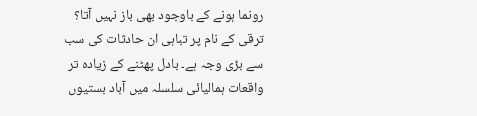رونما ہونے کے باوجود بھی باز نہیں آتا؟ ترقی کے نام پر تباہی ان حادثات کی سب سے بڑی وجہ ہے۔ بادل پھٹنے کے زیادہ تر واقعات ہمالیائی سلسلہ میں آباد بستیوں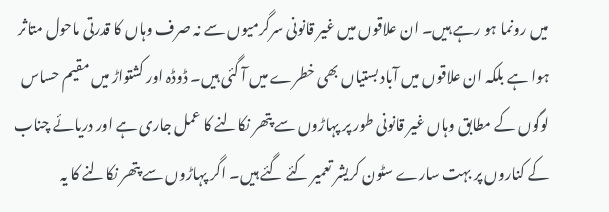میں رونما ہو رہے ہیں۔ ان علاقوں میں غیر قانونی سرگرمیوں سے نہ صرف وہاں کا قدرتی ماحول متاثر ہوا ہے بلکہ ان علاقوں میں آباد بستیاں بھی خطرے میں آ گئی ہیں۔ ڈوڈہ اور کشتواڑ میں مقیم حساس لوگوں کے مطابق وہاں غیر قانونی طور پر پہاڑوں سے پتھر نکالنے کا عمل جاری ہے اور دریائے چناب کے کناروں پر بہت سارے سٹون کریشر تعمیر کئے گئے ہیں۔ اگر پہاڑوں سے پتھر نکالنے کا یہ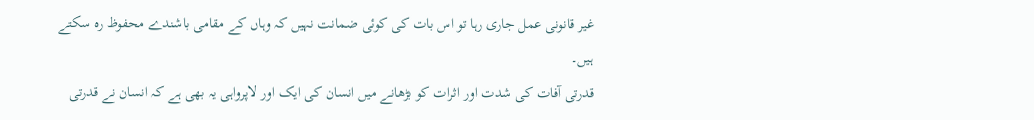غیر قانونی عمل جاری رہا تو اس بات کی کوئی ضمانت نہیں کہ وہاں کے مقامی باشندے محفوظ رہ سکتے ہیں۔
قدرتی آفات کی شدت اور اثرات کو بڑھانے میں انسان کی ایک اور لاپرواہی یہ بھی ہے کہ انسان نے قدرتی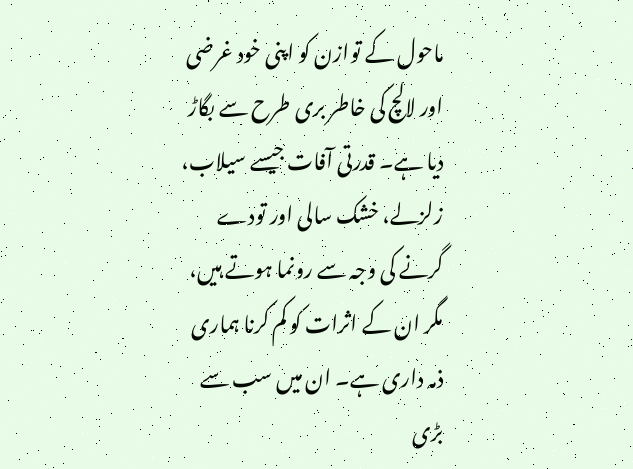ماحول کے توازن کو اپنی خود غرضی اور لالچ کی خاطر بری طرح سے بگاڑ دیا ہے۔ قدرتی آفات جیسے سیلاب، زلزلے، خشک سالی اور تودے گرنے کی وجہ سے رونما ہوتے ہیں، مگر ان کے اثرات کو کم کرنا ہماری ذمہ داری ہے۔ ان میں سب سے بڑی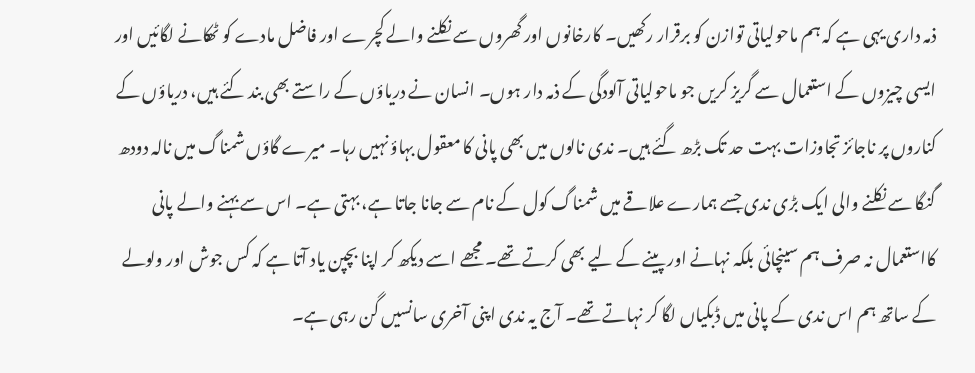ذمہ داری یہی ہے کہ ہم ماحولیاتی توازن کو برقرار رکھیں۔ کارخانوں اور گھروں سے نکلنے والے کچرے اور فاضل مادے کو ٹھکانے لگائیں اور ایسی چیزوں کے استعمال سے گریز کریں جو ماحولیاتی آلودگی کے ذمہ دار ہوں۔ انسان نے دریاؤں کے راستے بھی بند کئے ہیں، دریاؤں کے کناروں پر ناجائز تجاوزات بہت حد تک بڑھ گئے ہیں۔ ندی نالوں میں بھی پانی کا معقول بہاؤ نہیں رہا۔ میرے گاؤں شمناگ میں نالہ دودھ گنگا سے نکلنے والی ایک بڑی ندی جسے ہمارے علاقے میں شمناگ کول کے نام سے جانا جاتا ہے، بہتی ہے۔ اس سے بہنے والے پانی کااستعمال نہ صرف ہم سینچائی بلکہ نہانے اور پینے کے لیے بھی کرتے تھے۔ مجھے اسے دیکھ کر اپنا بچپن یاد آتا ہے کہ کس جوش اور ولولے کے ساتھ ہم اس ندی کے پانی میں ڈبکیاں لگا کر نہاتے تھے۔ آج یہ ندی اپنی آخری سانسیں گن رہی ہے۔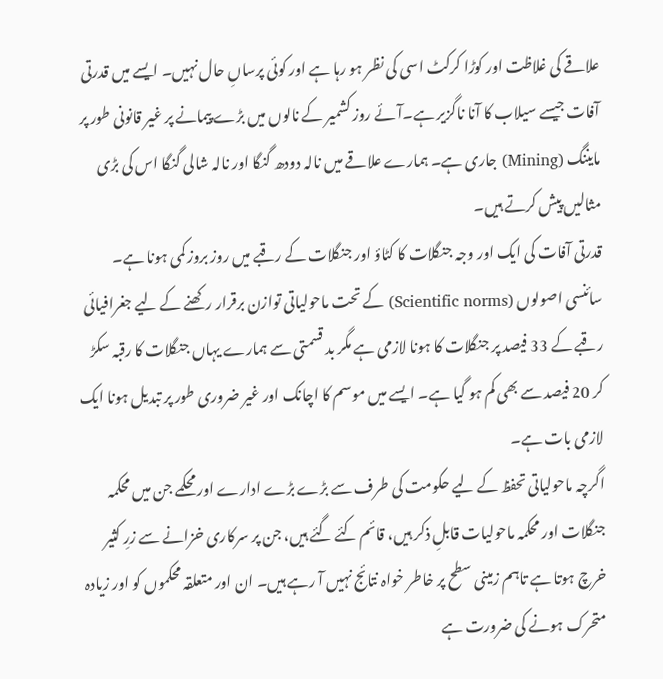علاقے کی غلاظت اور کوڑا کرکٹ اسی کی نظر ہو رہا ہے اور کوئی پرساںِ حال نہیں۔ ایسے میں قدرتی آفات جیسے سیلاب کا آنا ناگزیر ہے۔آئے روز کشمیر کے نالوں میں بڑے پیمانے پر غیر قانونی طور پر مایننگ (Mining) جاری ہے۔ ہمارے علاقے میں نالہ دودھ گنگا اور نالہ شالی گنگا اس کی بڑی مثالیں پیش کرتے ہیں۔
قدرتی آفات کی ایک اور وجہ جنگلات کا کٹاؤ اور جنگلات کے رقبے میں روز بروز کمی ہونا ہے۔ سائنسی اصولوں (Scientific norms) کے تحت ماحولیاتی توازن برقرار رکھنے کے لیے جغرافیائی رقبے کے 33 فیصد پر جنگلات کا ہونا لازمی ہے مگر بد قسمتی سے ہمارے یہاں جنگلات کا رقبہ سکڑ کر 20 فیصد سے بھی کم ہو گیا ہے۔ ایسے میں موسم کا اچانک اور غیر ضروری طور پر تبدیل ہونا ایک لازمی بات ہے۔
اگرچہ ماحولیاتی تحفظ کے لیے حکومت کی طرف سے بڑے بڑے ادارے اور محکمے جن میں محکمہ جنگلات اور محکمہ ماحولیات قابلِ ذکر ہیں، قائم کئے گئے ہیں، جن پر سرکاری خزانے سے زرِ کثیر خرچ ہوتا ہے تاہم زمینی سطح پر خاطر خواہ نتائج نہیں آ رہے ہیں۔ ان اور متعلقہ محکموں کو اور زیادہ متحرک ہونے کی ضرورت ہے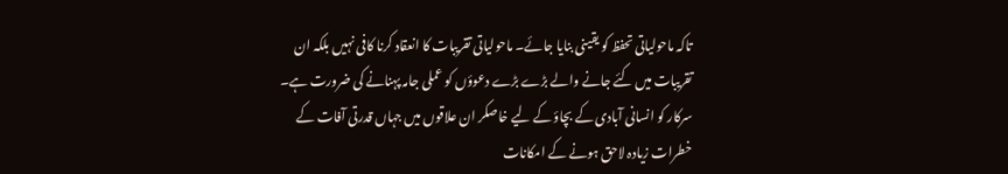تاکہ ماحولیاتی تحفظ کو یقینی بنایا جائے۔ ماحولیاتی تقریبات کا انعقاد کرنا کافی نہیں بلکہ ان تقریبات میں کئے جانے والے بڑے بڑے دعوؤں کو عملی جامہ پہنانے کی ضرورت ہے۔
سرکار کو انسانی آبادی کے بچاؤ کے لیے خاصکر ان علاقوں میں جہاں قدرتی آفات کے خطرات زیادہ لاحق ہونے کے امکانات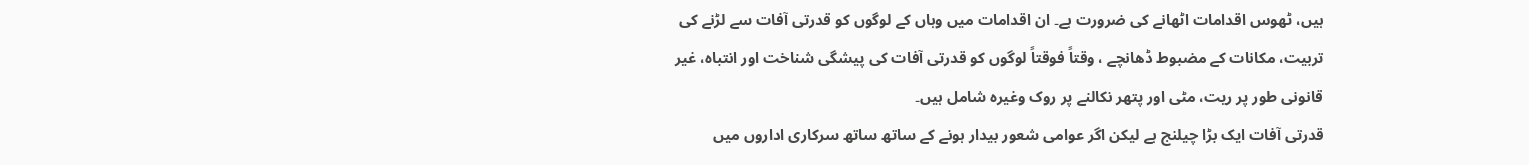ہیں، ٹھوس اقدامات اٹھانے کی ضرورت ہے۔ ان اقدامات میں وہاں کے لوگوں کو قدرتی آفات سے لڑنے کی تربیت، مکانات کے مضبوط ڈھانچے ، وقتاً فوقتاً لوگوں کو قدرتی آفات کی پیشگی شناخت اور انتباہ، غیر قانونی طور پر ریت، مٹی اور پتھر نکالنے پر روک وغیرہ شامل ہیں۔
قدرتی آفات ایک بڑا چیلنج ہے لیکن اگر عوامی شعور بیدار ہونے کے ساتھ ساتھ سرکاری اداروں میں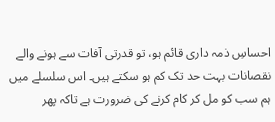احساسِ ذمہ داری قائم ہو، تو قدرتی آفات سے ہونے والے نقصانات بہت حد تک کم ہو سکتے ہیں۔ اس سلسلے میں ہم سب کو مل کر کام کرنے کی ضرورت ہے تاکہ پھر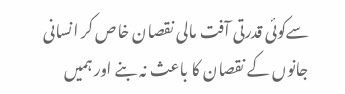سےکوئی قدرتی آفت مالی نقصان خاص کر انسانی جانوں کے نقصان کا باعث نہ بنے اور ہمیں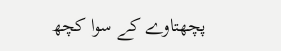پچھتاوے کے سوا کچھ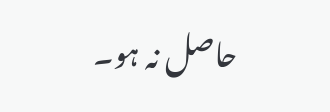حاصل نہ ہو۔